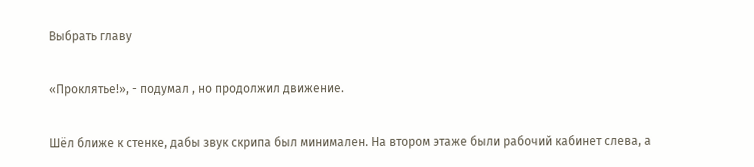Выбрать главу

«Проклятье!», - подумал , но продолжил движение.

Шёл ближе к стенке, дабы звук скрипа был минимален. На втором этаже были рабочий кабинет слева, а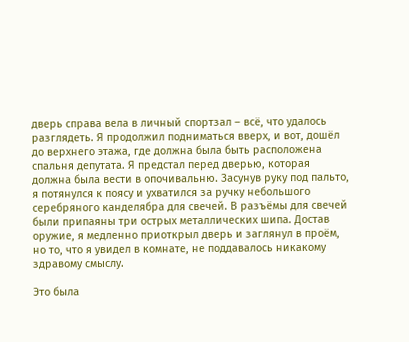дверь справа вела в личный спортзал – всё, что удалось разглядеть. Я продолжил подниматься вверх, и вот, дошёл до верхнего этажа, где должна была быть расположена спальня депутата. Я предстал перед дверью, которая должна была вести в опочивальню. Засунув руку под пальто, я потянулся к поясу и ухватился за ручку небольшого серебряного канделябра для свечей. В разъёмы для свечей были припаяны три острых металлических шипа. Достав оружие, я медленно приоткрыл дверь и заглянул в проём, но то, что я увидел в комнате, не поддавалось никакому здравому смыслу.

Это была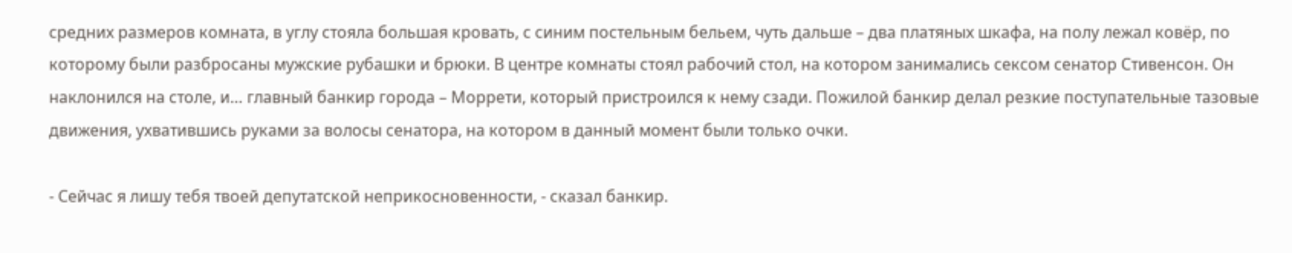средних размеров комната, в углу стояла большая кровать, с синим постельным бельем, чуть дальше – два платяных шкафа, на полу лежал ковёр, по которому были разбросаны мужские рубашки и брюки. В центре комнаты стоял рабочий стол, на котором занимались сексом сенатор Стивенсон. Он наклонился на столе, и… главный банкир города – Моррети, который пристроился к нему сзади. Пожилой банкир делал резкие поступательные тазовые движения, ухватившись руками за волосы сенатора, на котором в данный момент были только очки.

- Сейчас я лишу тебя твоей депутатской неприкосновенности, - сказал банкир.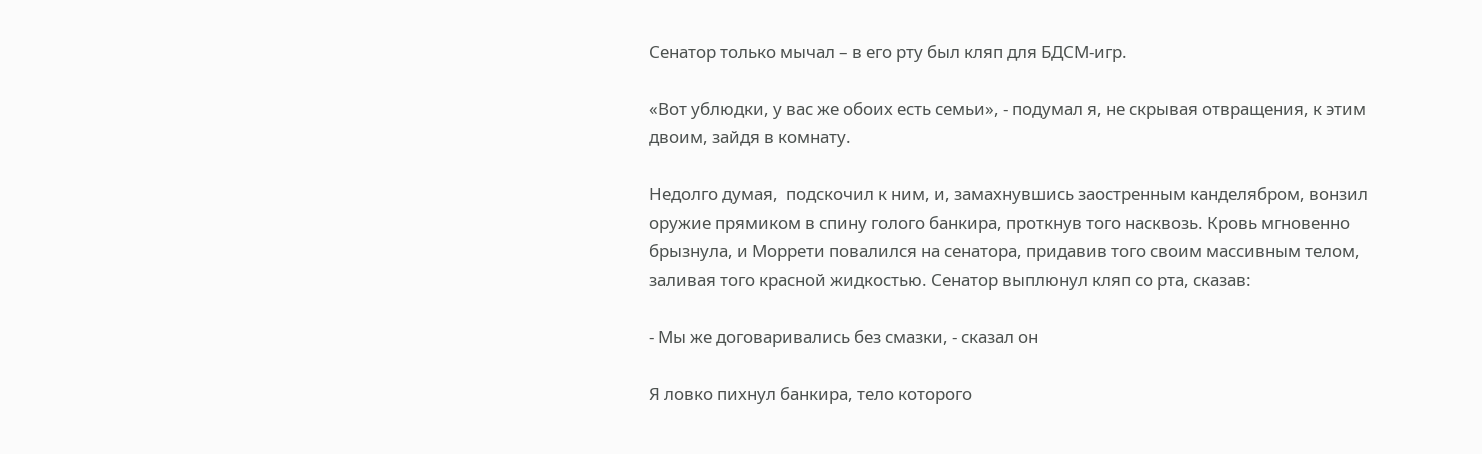Сенатор только мычал – в его рту был кляп для БДСМ-игр.

«Вот ублюдки, у вас же обоих есть семьи», - подумал я, не скрывая отвращения, к этим двоим, зайдя в комнату.

Недолго думая,  подскочил к ним, и, замахнувшись заостренным канделябром, вонзил оружие прямиком в спину голого банкира, проткнув того насквозь. Кровь мгновенно брызнула, и Моррети повалился на сенатора, придавив того своим массивным телом, заливая того красной жидкостью. Сенатор выплюнул кляп со рта, сказав:

- Мы же договаривались без смазки, - сказал он

Я ловко пихнул банкира, тело которого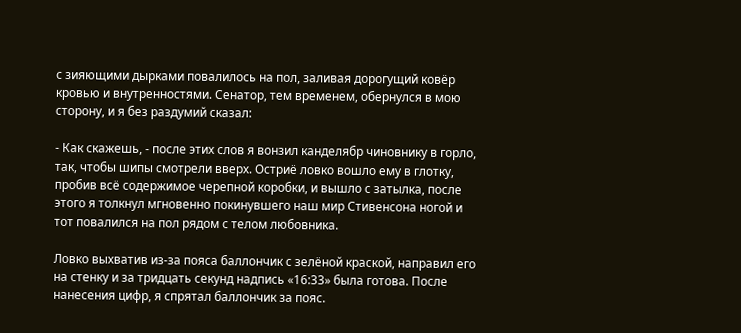с зияющими дырками повалилось на пол, заливая дорогущий ковёр кровью и внутренностями. Сенатор, тем временем, обернулся в мою сторону, и я без раздумий сказал:

- Как скажешь, - после этих слов я вонзил канделябр чиновнику в горло, так, чтобы шипы смотрели вверх. Остриё ловко вошло ему в глотку, пробив всё содержимое черепной коробки, и вышло с затылка, после этого я толкнул мгновенно покинувшего наш мир Стивенсона ногой и тот повалился на пол рядом с телом любовника.

Ловко выхватив из-за пояса баллончик с зелёной краской, направил его на стенку и за тридцать секунд надпись «16:33» была готова. После нанесения цифр, я спрятал баллончик за пояс.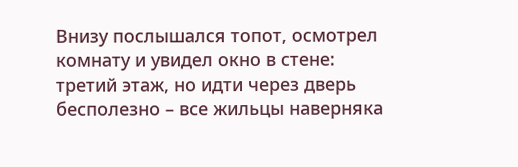Внизу послышался топот, осмотрел комнату и увидел окно в стене: третий этаж, но идти через дверь бесполезно – все жильцы наверняка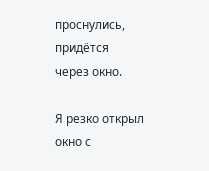проснулись, придётся через окно.

Я резко открыл окно с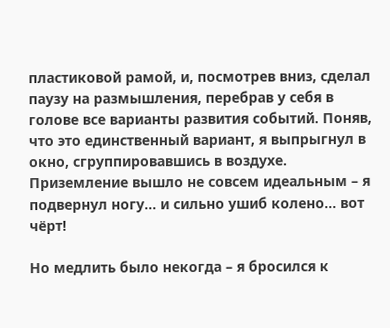пластиковой рамой, и, посмотрев вниз, сделал паузу на размышления, перебрав у себя в голове все варианты развития событий. Поняв, что это единственный вариант, я выпрыгнул в окно, сгруппировавшись в воздухе. Приземление вышло не совсем идеальным – я подвернул ногу… и сильно ушиб колено… вот чёрт!

Но медлить было некогда – я бросился к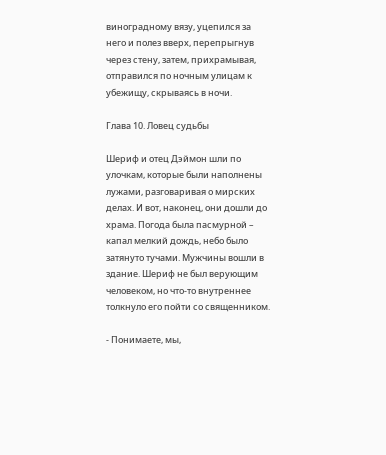виноградному вязу, уцепился за него и полез вверх, перепрыгнув через стену, затем, прихрамывая, отправился по ночным улицам к убежищу, скрываясь в ночи.

Глава 10. Ловец судьбы

Шериф и отец Дэймон шли по улочкам, которые были наполнены лужами, разговаривая о мирских делах. И вот, наконец, они дошли до храма. Погода была пасмурной – капал мелкий дождь, небо было затянуто тучами. Мужчины вошли в здание. Шериф не был верующим человеком, но что-то внутреннее толкнуло его пойти со священником.

- Понимаете, мы,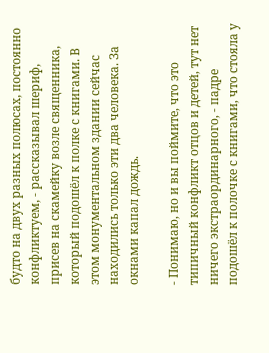будто на двух разных полюсах, постоянно конфликтуем, - рассказывал шериф, присев на скамейку возле священника, который подошёл к полке с книгами. В этом монументальном здании сейчас находились только эти два человека. За окнами капал дождь.

- Понимаю, но и вы поймите, что это типичный конфликт отцов и детей, тут нет ничего экстраординарного, - падре подошёл к полочке с книгами, что стояла у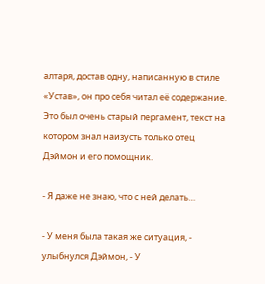алтаря, достав одну, написанную в стиле «Устав», он про себя читал её содержание. Это был очень старый пергамент, текст на котором знал наизусть только отец Дэймон и его помощник.

- Я даже не знаю, что с ней делать…

- У меня была такая же ситуация, - улыбнулся Дэймон, - У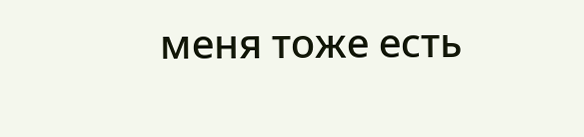меня тоже есть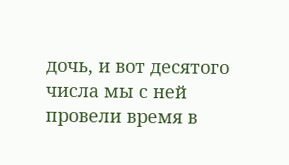дочь, и вот десятого числа мы с ней провели время в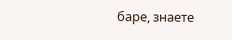баре, знаете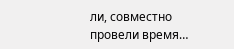ли, совместно провели время…